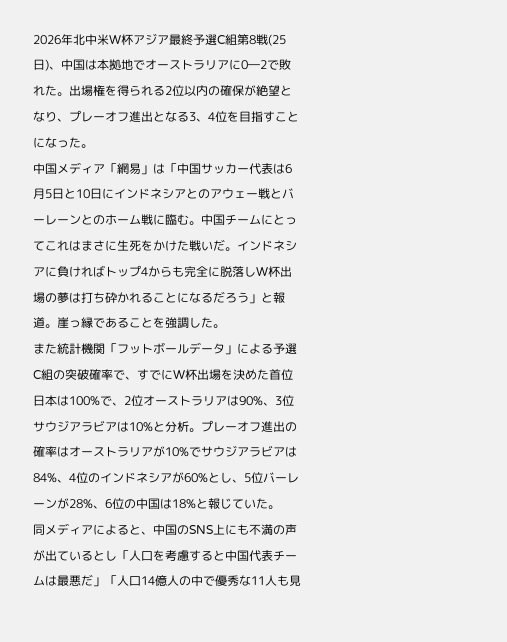2026年北中米W杯アジア最終予選C組第8戦(25日)、中国は本拠地でオーストラリアに0―2で敗れた。出場権を得られる2位以内の確保が絶望となり、プレーオフ進出となる3、4位を目指すことになった。
中国メディア「網易」は「中国サッカー代表は6月5日と10日にインドネシアとのアウェー戦とバーレーンとのホーム戦に臨む。中国チームにとってこれはまさに生死をかけた戦いだ。インドネシアに負ければトップ4からも完全に脱落しW杯出場の夢は打ち砕かれることになるだろう」と報道。崖っ縁であることを強調した。
また統計機関「フットボールデータ」による予選C組の突破確率で、すでにW杯出場を決めた首位日本は100%で、2位オーストラリアは90%、3位サウジアラビアは10%と分析。プレーオフ進出の確率はオーストラリアが10%でサウジアラビアは84%、4位のインドネシアが60%とし、5位バーレーンが28%、6位の中国は18%と報じていた。
同メディアによると、中国のSNS上にも不満の声が出ているとし「人口を考慮すると中国代表チームは最悪だ」「人口14億人の中で優秀な11人も見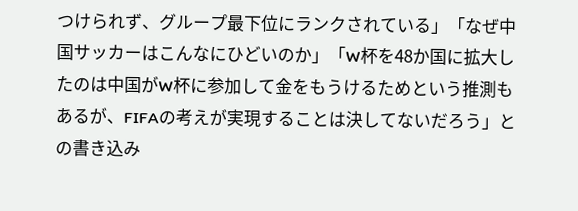つけられず、グループ最下位にランクされている」「なぜ中国サッカーはこんなにひどいのか」「W杯を48か国に拡大したのは中国がW杯に参加して金をもうけるためという推測もあるが、FIFAの考えが実現することは決してないだろう」との書き込み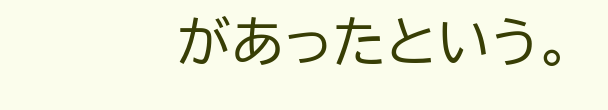があったという。